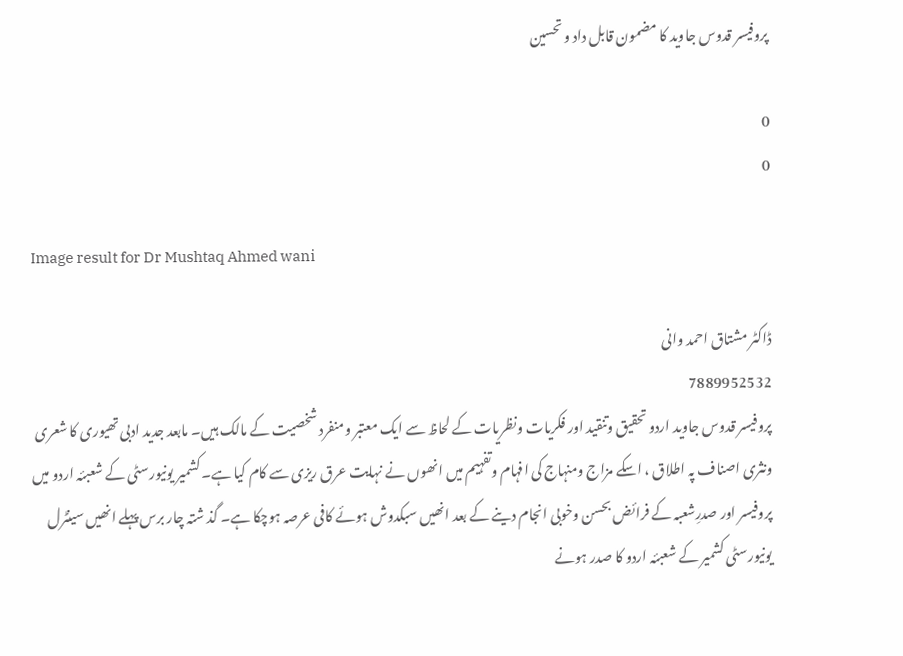پروفیسر قدوس جاوید کا مضمون قابل داد و تحسین

0
0

Image result for Dr Mushtaq Ahmed wani

ڈاکٹر مشتاق احمد وانی
7889952532
پروفیسر قدوس جاوید اردو تحقیق وتنقید اور فکریات ونظریات کے لحاظ سے ایک معتبر ومنفرد شخصیت کے مالک ہیں۔ مابعد جدید ادبی تھیوری کا شعری ونثری اصناف پہ اطلاق ، اسکے مزاج ومنہاج کی افہام وتفہیم میں انھوں نے نہایت عرق ریزی سے کام کیا ہے۔ کشمیر یونیورسٹی کے شعبئہ اردو میں پروفیسر اور صدرِشعبہ کے فرائض بحسن وخوبی انجام دینے کے بعد انھیں سبکدوش ہوئے کافی عرصہ ہوچکا ہے۔ گذ شتہ چار برس پہلے انھیں سینٹرل یونیورسٹی کشمیر کے شعبئہ اردو کا صدر ہونے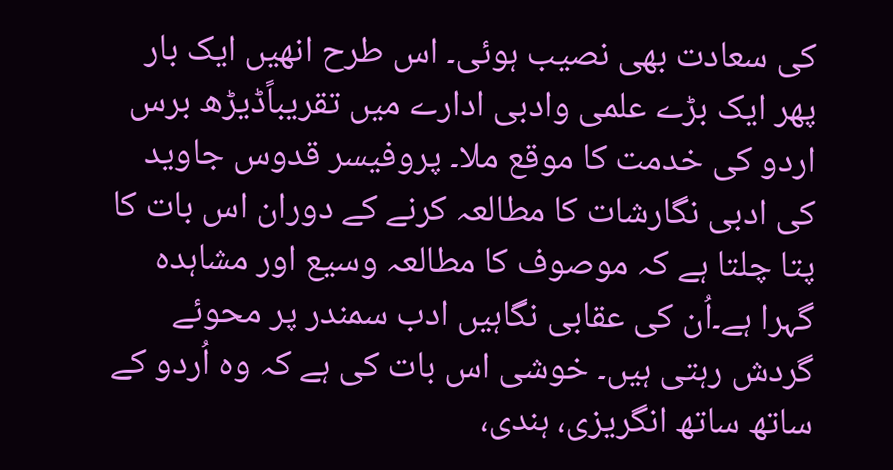کی سعادت بھی نصیب ہوئی۔ اس طرح انھیں ایک بار پھر ایک بڑے علمی وادبی ادارے میں تقریباًڈیڑھ برس اردو کی خدمت کا موقع ملا۔ پروفیسر قدوس جاوید کی ادبی نگارشات کا مطالعہ کرنے کے دوران اس بات کا پتا چلتا ہے کہ موصوف کا مطالعہ وسیع اور مشاہدہ گہرا ہے۔اُن کی عقابی نگاہیں ادب سمندر پر محوئے گردش رہتی ہیں۔ خوشی اس بات کی ہے کہ وہ اُردو کے ساتھ ساتھ انگریزی، ہندی،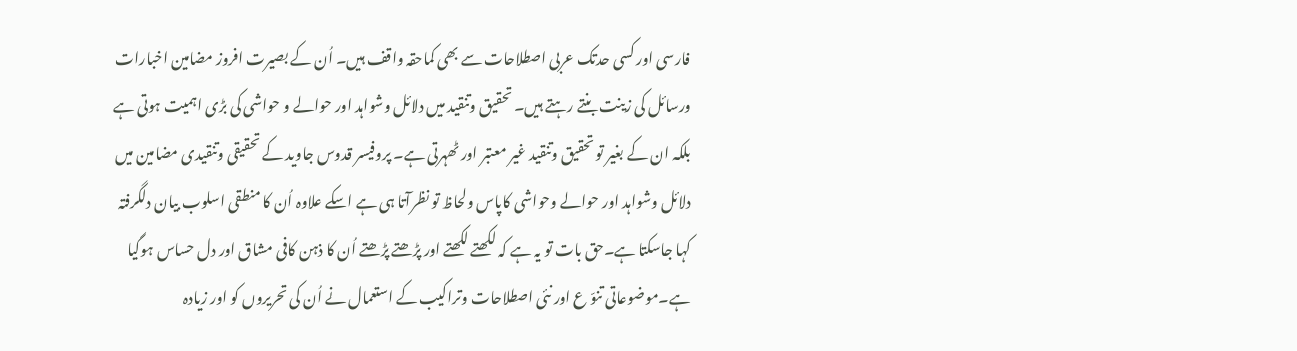فارسی اور کسی حدتک عربی اصطلاحات سے بھی کماحقہ واقف ہیں۔ اُن کے بصیرت افروز مضامین اخبارات ورسائل کی زینت بنتے رہتے ہیں۔ تحقیق وتنقید میں دلائل وشواہد اور حوالے و حواشی کی بڑی اہمیت ہوتی ہے بلکہ ان کے بغیر تو تحقیق وتنقید غیر معتبر اور ٹھہرتی ہے۔ پروفیسر قدوس جاوید کے تحقیقی وتنقیدی مضامین میں دلائل وشواہد اور حوالے وحواشی کاپاس ولحاظ تو نظرآتا ہی ہے اسکے علاوہ اُن کا منطقی اسلوب بیان دلگرفتہ کہا جاسکتا ہے۔حق بات تو یہ ہے کہ لکھتے لکھتے اور پڑھتے پڑھتے اُن کا ذہن کافی مشاق اور دل حساس ہوگیا ہے۔موضوعاتی تنوّ ع اور نئی اصطلاحات وتراکیب کے استعمال نے اُن کی تحریروں کو اور زیادہ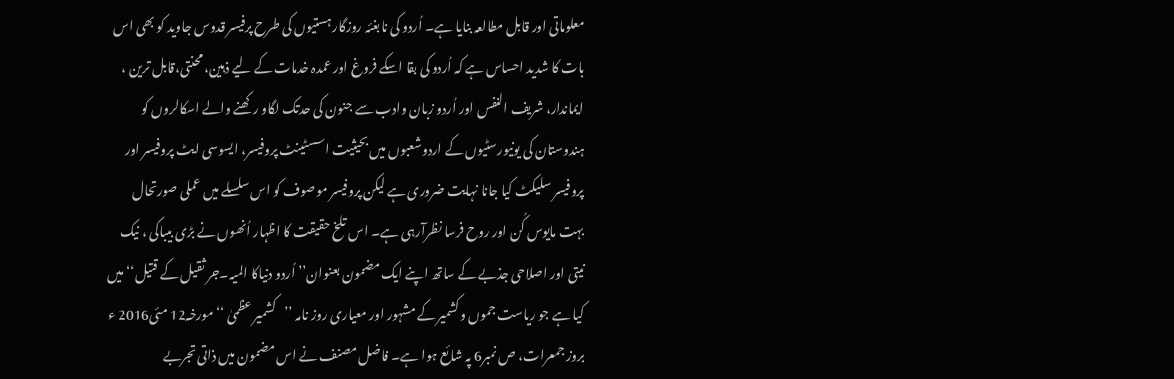معلوماتی اور قابل مطالعہ بنایا ہے۔ اُردو کی نابغئہ روزگار ہستیوں کی طرح پرفیسر قدوس جاوید کو بھی اس بات کا شدید احساس ہے کہ اُردو کی بقا اسکے فروغ اور عمدہ خدمات کے لیے ذہین، محنتی،قابل ترین ، ایماندار، شریف النفس اور اُردو زبان وادب سے جنون کی حدتک لگاو رکھنے والے اسکالروں کو ہندوستان کی یونیورسٹیوں کے اردوشعبوں میں بحیثیت اسسٹینٹ پروفیسر، ایسوسی ایٹ پروفیسر اور پروفیسر سلیکٹ کیا جانا نہایت ضروری ہے لیکن پروفیسر موصوف کو اس سلسلے میں عملی صورتحال بہت مایوس کُن اور روح فرسا نظرآرہی ہے۔ اس تلخ حقیقت کا اظہار اُنھوں نے بڑی بیباکی ، نیک نیتی اور اصلاحی جذبے کے ساتھ اپنے ایک مضمون بعنوان’’ اُردو دنیاکا المیہ۔جر ثقیل کے قتیل‘‘ میں کیا ہے جو ریاست جموں وکشمیر کے مشہور اور معیاری روز نامہ ’’کشمیر عظمیٰ ‘‘ مورخہ12 مئی2016 ء بروز جمعرات، ص نمبر6 پہ شائع ہوا ہے۔ فاضل مصنف نے اس مضمون میں ذاتی تجربے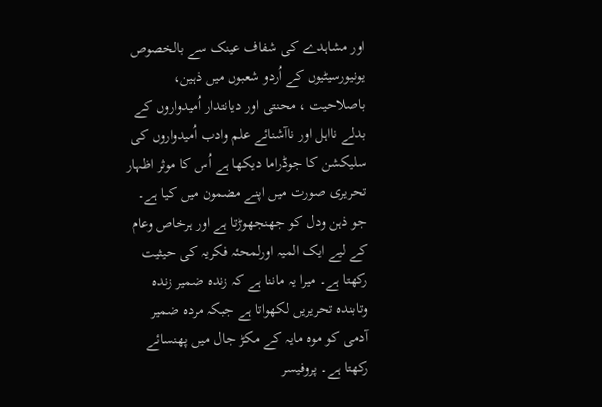اور مشاہدے کی شفاف عینک سے بالخصوص یونیورسیٹیوں کے اُردو شعبوں میں ذہین، باصلاحیت ، محنتی اور دیانتدار اُمیدواروں کے بدلے نااہل اور ناآشنائے علم وادب اُمیدواروں کی سلیکشن کا جوڈراما دیکھا ہے اُس کا موثر اظہار تحریری صورت میں اپنے مضمون میں کیا ہے۔ جو ذہن ودل کو جھنجھوڑتا ہے اور ہرخاص وعام کے لیے ایک المیہ اورلمحئہ فکریہ کی حیثیت رکھتا ہے۔ میرا یہ ماننا ہے کہ زندہ ضمیر زندہ وتابندہ تحریریں لکھواتا ہے جبکہ مردہ ضمیر آدمی کو موہ مایہ کے مکڑ جال میں پھنسائے رکھتا ہے۔ پروفیسر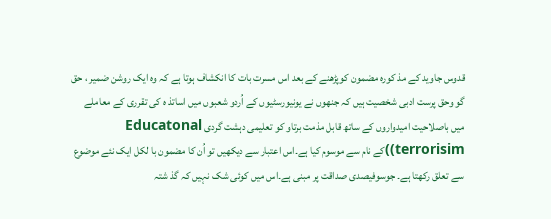قدوس جاوید کے مذ کورہ مضمون کوپڑھنے کے بعد اس مسرت بات کا انکشاف ہوتا ہے کہ وہ ایک روشن ضمیر ، حق گو وحق پرست ادبی شخصیت ہیں کہ جنھوں نے یونیورسٹیوں کے اُردو شعبوں میں اساتذ ہ کی تقرری کے معاملے میں باصلاحیت امیدواروں کے ساتھ قابل مذمت برتاو کو تعلیمی دہشت گردی Educatonal terrorisim))کے نام سے موسوم کیا ہے۔اس اعتبار سے دیکھیں تو اُن کا مضمون با لکل ایک نئے موضوع سے تعلق رکھتا ہے۔ جوسوفیصدی صداقت پر مبنی ہے۔اس میں کوئی شک نہیں کہ گذ شتہ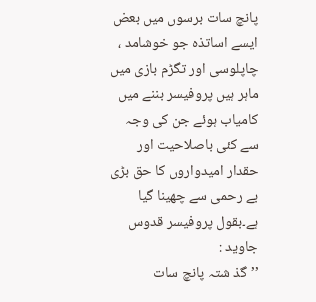پانچ سات برسوں میں بعض ایسے اساتذہ جو خوشامد ، چاپلوسی اور تگڑم بازی میں ماہر ہیں پروفیسر بننے میں کامیاب ہوئے جن کی وجہ سے کئی باصلاحیت اور حقدار امیدواروں کا حق بڑی بے رحمی سے چھینا گیا ہے۔بقول پروفیسر قدوس جاوید :
’’گذ شتہ پانچ سات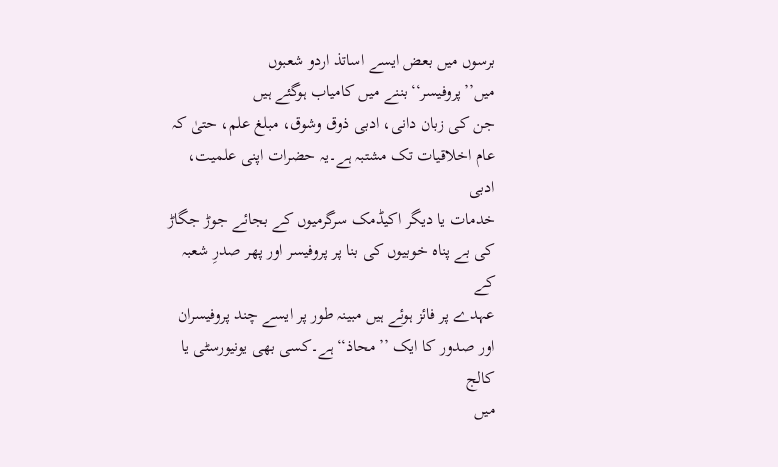برسوں میں بعض ایسے اساتذ اردو شعبوں میں’’پروفیسر‘‘بننے میں کامیاب ہوگئے ہیں
جن کی زبان دانی، ادبی ذوق وشوق، مبلغ علم، حتیٰ کہ عام اخلاقیات تک مشتبہ ہے۔یہ حضرات اپنی علمیت، ادبی
خدمات یا دیگر اکیڈمک سرگرمیوں کے بجائے جوڑ جگاڑ کی بے پناہ خوبیوں کی بنا پر پروفیسر اور پھر صدرِ شعبہ کے
عہدے پر فائز ہوئے ہیں مبینہ طور پر ایسے چند پروفیسران اور صدور کا ایک ’’محاذ‘‘ہے۔کسی بھی یونیورسٹی یا کالج
میں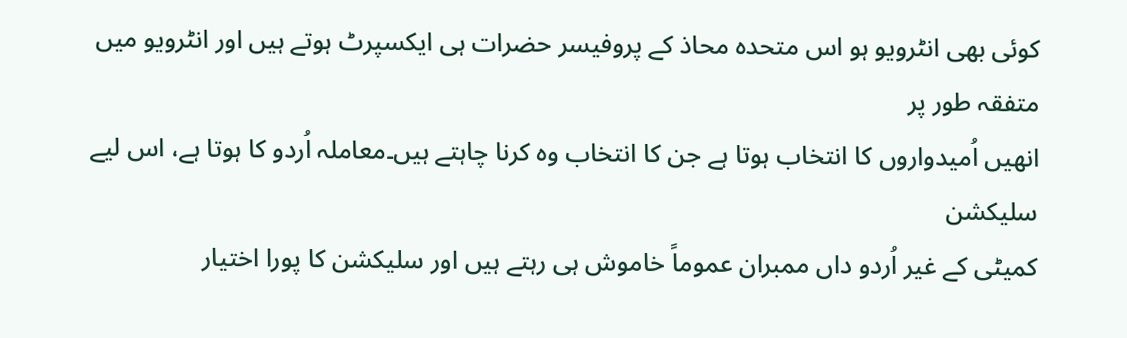کوئی بھی انٹرویو ہو اس متحدہ محاذ کے پروفیسر حضرات ہی ایکسپرٹ ہوتے ہیں اور انٹرویو میں متفقہ طور پر
انھیں اُمیدواروں کا انتخاب ہوتا ہے جن کا انتخاب وہ کرنا چاہتے ہیں۔معاملہ اُردو کا ہوتا ہے، اس لیے سلیکشن
کمیٹی کے غیر اُردو داں ممبران عموماً خاموش ہی رہتے ہیں اور سلیکشن کا پورا اختیار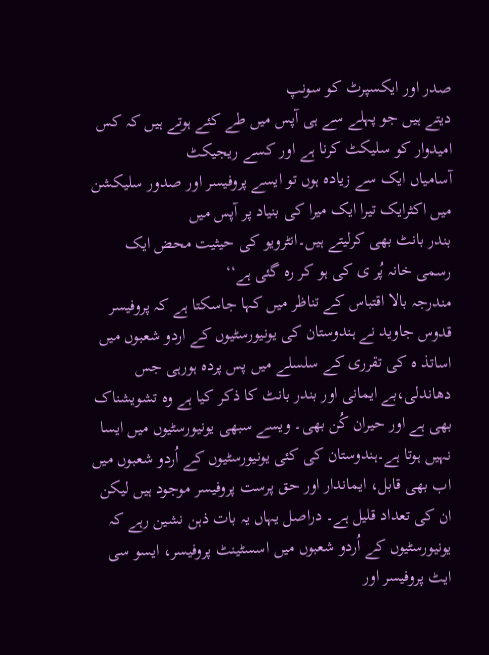صدر اور ایکسپرٹ کو سونپ
دیتے ہیں جو پہلے سے ہی آپس میں طے کئے ہوتے ہیں کہ کس امیدوار کو سلیکٹ کرنا ہے اور کسے ریجیکٹ
آسامیاں ایک سے زیادہ ہوں تو ایسے پروفیسر اور صدور سلیکشن میں اکثرایک تیرا ایک میرا کی بنیاد پر آپس میں
بندر بانٹ بھی کرلیتے ہیں۔انٹرویو کی حیثیت محض ایک رسمی خانہ پُر ی کی ہو کر رہ گئی ہے‘‘
مندرجہ بالا اقتباس کے تناظر میں کہا جاسکتا ہے کہ پروفیسر قدوس جاوید نے ہندوستان کی یونیورسٹیوں کے اردو شعبوں میں اساتذ ہ کی تقرری کے سلسلے میں پس پردہ ہورہی جس دھاندلی،بے ایمانی اور بندر بانٹ کا ذکر کیا ہے وہ تشویشناک بھی ہے اور حیران کُن بھی۔ ویسے سبھی یونیورسٹیوں میں ایسا نہیں ہوتا ہے۔ہندوستان کی کئی یونیورسٹیوں کے اُردو شعبوں میں اب بھی قابل، ایماندار اور حق پرست پروفیسر موجود ہیں لیکن ان کی تعداد قلیل ہے۔ دراصل یہاں یہ بات ذہن نشین رہے کہ یونیورسٹیوں کے اُردو شعبوں میں اسسٹینٹ پروفیسر، ایسو سی ایٹ پروفیسر اور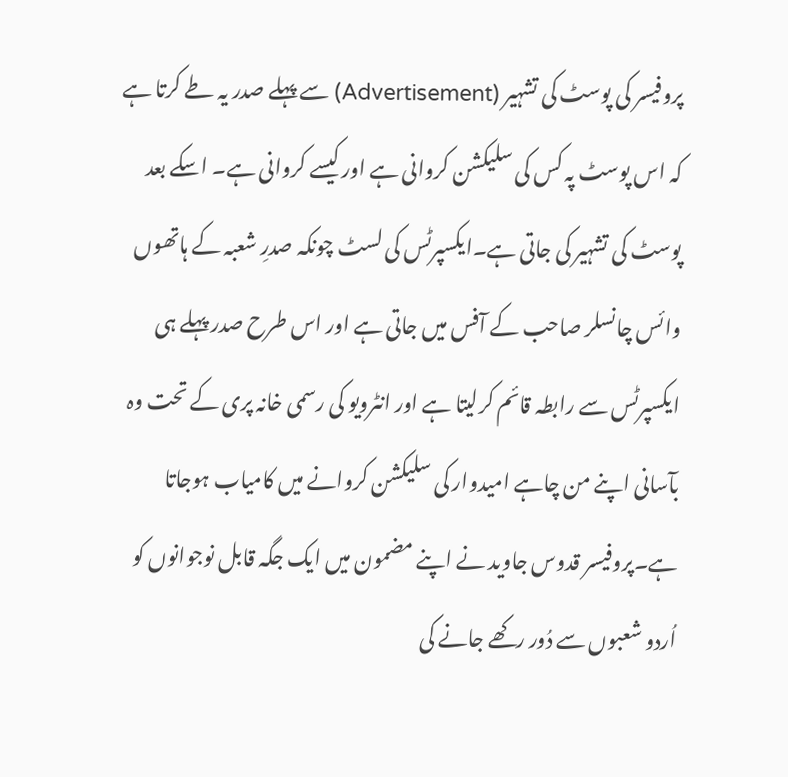پروفیسر کی پوسٹ کی تشہیر (Advertisement) سے پہلے صدر یہ طے کرتا ہے کہ اس پوسٹ پہ کس کی سلیکشن کروانی ہے اور کیسے کروانی ہے۔ اسکے بعد پوسٹ کی تشہیر کی جاتی ہے۔ایکسپرٹس کی لسٹ چونکہ صدرِ شعبہ کے ہاتھوں وائس چانسلر صاحب کے آفس میں جاتی ہے اور اس طرح صدر پہلے ہی ایکسپرٹس سے رابطہ قائم کرلیتا ہے اور انٹرویو کی رسمی خانہ پری کے تحت وہ بآسانی اپنے من چاہے امیدوار کی سلیکشن کروانے میں کامیاب ہوجاتا ہے۔پروفیسر قدوس جاوید نے اپنے مضمون میں ایک جگہ قابل نوجوانوں کو اُردو شعبوں سے دُور رکھے جانے کی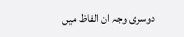دوسری وجہ ان الفاظ میں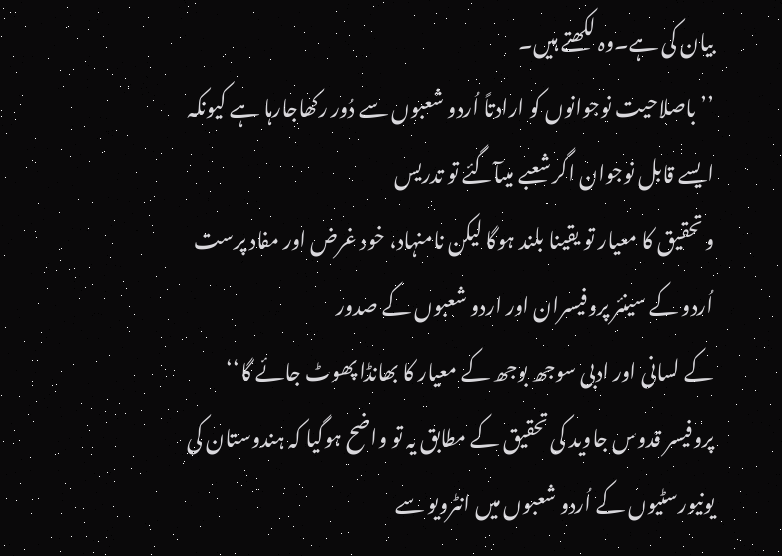بیان کی ہے۔وہ لکھتے ہیں۔
’’باصلاحیت نوجوانوں کو ارادتاً اُردو شعبوں سے دُور رکھاجارہا ہے کیونکہ ایسے قابل نوجوان اگر شعبے میںآگئے تو تدریس
و تحقیق کا معیار تو یقینا بلند ہوگا لیکن نامنہاد، خود غرض اور مفاد پرست اُردو کے سینئر پروفیسران اور اردو شعبوں کے صدور
کے لسانی اور ادبی سوجھ بوجھ کے معیار کا بھانڈا پھوٹ جائے گا‘‘
پروفیسر قدوس جاوید کی تحقیق کے مطابق یہ تو واضح ہوگیا کہ ہندوستان کی یونیورسٹیوں کے اُردو شعبوں میں انٹرویو سے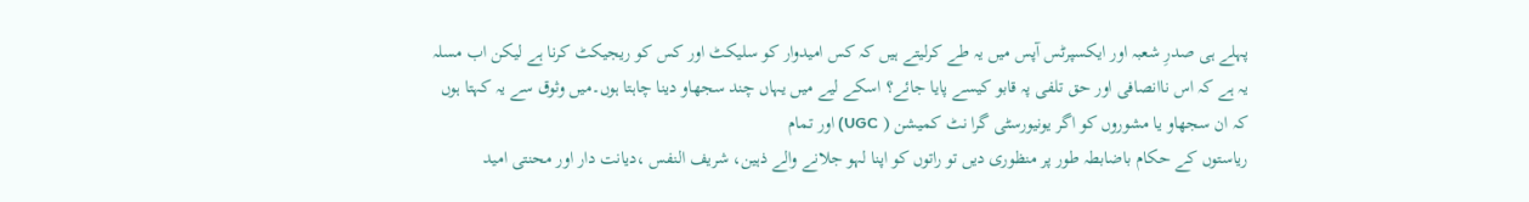پہلے ہی صدرِ شعبہ اور ایکسپرٹس آپس میں یہ طے کرلیتے ہیں کہ کس امیدوار کو سلیکٹ اور کس کو ریجیکٹ کرنا ہے لیکن اب مسلہ یہ ہے کہ اس ناانصافی اور حق تلفی پہ قابو کیسے پایا جائے؟ اسکے لیے میں یہاں چند سجھاو دینا چاہتا ہوں۔میں وثوق سے یہ کہتا ہوں کہ ان سجھاو یا مشوروں کو اگر یونیورسٹی گرا نٹ کمیشن ( UGC) اور تمام
ریاستوں کے حکام باضابطہ طور پر منظوری دیں تو راتوں کو اپنا لہو جلانے والے ذہین، شریف النفس ،دیانت دار اور محنتی امید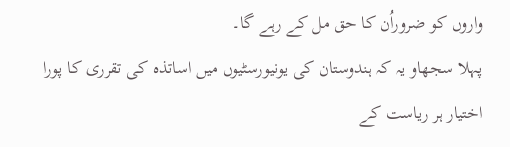واروں کو ضروراُن کا حق مل کے رہے گا۔
پہلا سجھاو یہ کہ ہندوستان کی یونیورسٹیوں میں اساتذہ کی تقرری کا پورا اختیار ہر ریاست کے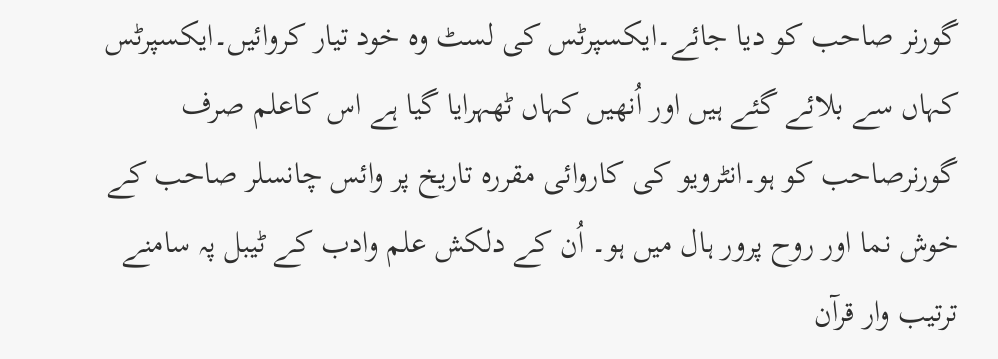گورنر صاحب کو دیا جائے۔ایکسپرٹس کی لسٹ وہ خود تیار کروائیں۔ایکسپرٹس کہاں سے بلائے گئے ہیں اور اُنھیں کہاں ٹھہرایا گیا ہے اس کاعلم صرف گورنرصاحب کو ہو۔انٹرویو کی کاروائی مقررہ تاریخ پر وائس چانسلر صاحب کے خوش نما اور روح پرور ہال میں ہو۔ اُن کے دلکش علم وادب کے ٹیبل پہ سامنے ترتیب وار قرآن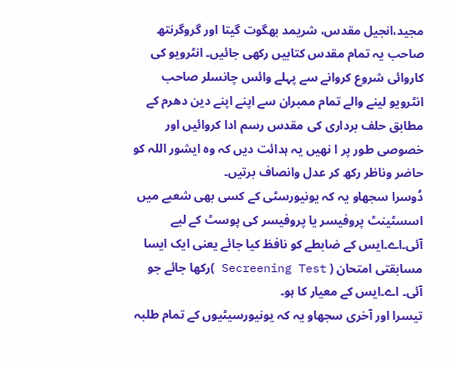مجید،انجیل مقدس، شریمد بھگوت گیتا اور گروگرنتھ صاحب یہ تمام مقدس کتابیں رکھی جائیں۔ انٹرویو کی کاروائی شروع کروانے سے پہلے وائس چانسلر صاحب انٹرویو لینے والے تمام ممبران سے اپنے اپنے دین دھرم کے مطابق حلف برداری کی مقدس رسم ادا کروائیں اور خصوصی طور پر ا نھیں یہ ہدائت دیں کہ وہ ایشور اللہ کو حاضر وناظر رکھ کر عدل وانصاف برتیں۔
دُوسرا سجھاو یہ کہ یونیورسٹی کے کسی بھی شعبے میں اسسٹینٹ پروفیسر یا پروفیسر کی پوسٹ کے لیے آئی۔اے۔ایس کے ضابطے کو نافظ کیا جائے یعنی ایک ایسا مسابقتی امتحان ( Secreening Test )رکھا جائے جو آئی۔ اے۔ایس کے معیار کا ہو۔
تیسرا اور آخری سجھاو یہ کہ یونیورسیٹیوں کے تمام طلبہ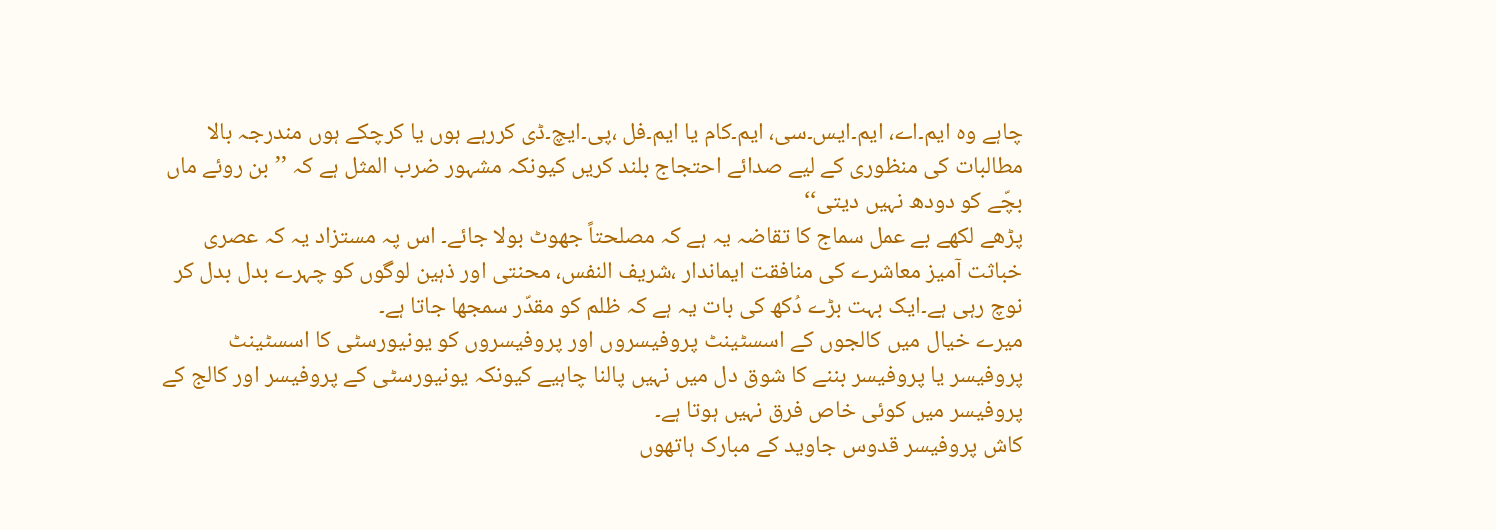چاہے وہ ایم۔اے، ایم۔ایس۔سی، ایم۔کام یا ایم۔فل ،پی۔ایچ۔ڈی کررہے ہوں یا کرچکے ہوں مندرجہ بالا مطالبات کی منظوری کے لیے صدائے احتجاج بلند کریں کیونکہ مشہور ضرب المثل ہے کہ ’’بن روئے ماں بچّے کو دودھ نہیں دیتی‘‘
پڑھے لکھے بے عمل سماج کا تقاضہ یہ ہے کہ مصلحتاً جھوٹ بولا جائے۔ اس پہ مستزاد یہ کہ عصری خباثت آمیز معاشرے کی منافقت ایماندار ،شریف النفس، محنتی اور ذہین لوگوں کو چہرے بدل بدل کر نوچ رہی ہے۔ایک بہت بڑے دُکھ کی بات یہ ہے کہ ظلم کو مقدّر سمجھا جاتا ہے۔
میرے خیال میں کالجوں کے اسسٹینٹ پروفیسروں اور پروفیسروں کو یونیورسٹی کا اسسٹینٹ پروفیسر یا پروفیسر بننے کا شوق دل میں نہیں پالنا چاہیے کیونکہ یونیورسٹی کے پروفیسر اور کالج کے پروفیسر میں کوئی خاص فرق نہیں ہوتا ہے۔
کاش پروفیسر قدوس جاوید کے مبارک ہاتھوں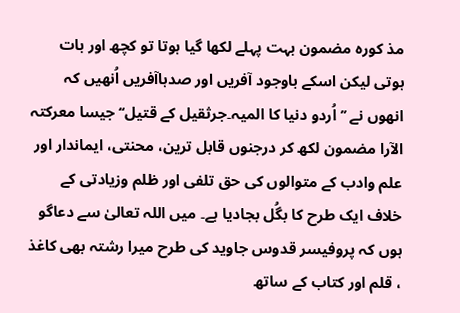مذ کورہ مضمون بہت پہلے لکھا گیا ہوتا تو کچھ اور بات ہوتی لیکن اسکے باوجود آفریں اور صدہاآفریں اُنھیں کہ انھوں نے ’’ اُردو دنیا کا المیہ۔جرثقیل کے قتیل‘‘ جیسا معرکتہ الآرا مضمون لکھ کر درجنوں قابل ترین، محنتی، ایماندار اور علم وادب کے متوالوں کی حق تلفی اور ظلم وزیادتی کے خلاف ایک طرح کا بگُل بجادیا ہے۔ میں اللہ تعالیٰ سے دعاگو ہوں کہ پروفیسر قدوس جاوید کی طرح میرا رشتہ بھی کاغذ ، قلم اور کتاب کے ساتھ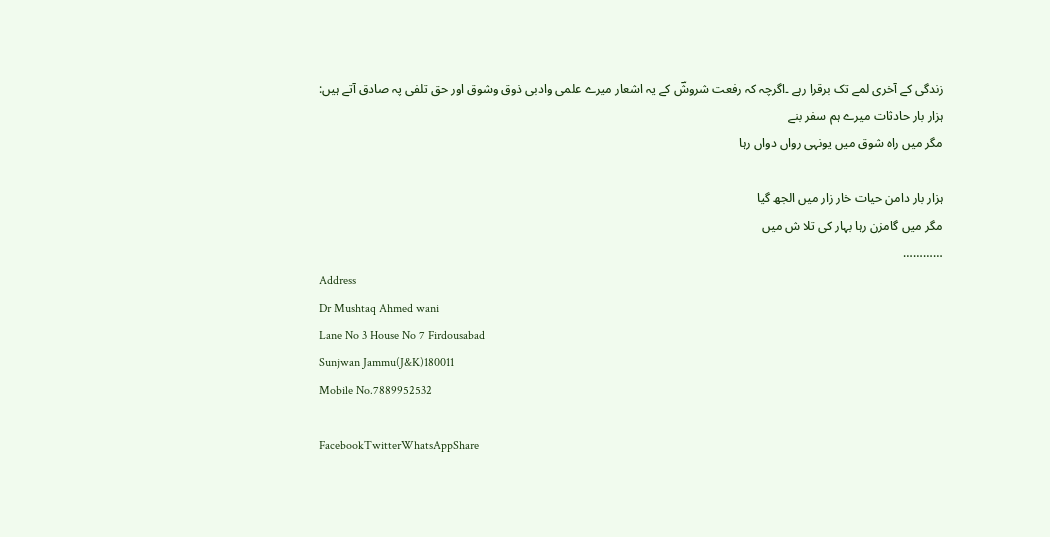زندگی کے آخری لمے تک برقرا رہے ۔اگرچہ کہ رفعت شروشؔ کے یہ اشعار میرے علمی وادبی ذوق وشوق اور حق تلفی پہ صادق آتے ہیں:
ہزار بار حادثات میرے ہم سفر بنے
مگر میں راہ شوق میں یونہی رواں دواں رہا

ہزار بار دامن حیات خار زار میں الجھ گیا
مگر میں گامزن رہا بہار کی تلا ش میں
…………
Address
Dr Mushtaq Ahmed wani
Lane No 3 House No 7 Firdousabad
Sunjwan Jammu(J&K)180011
Mobile No.7889952532

FacebookTwitterWhatsAppShare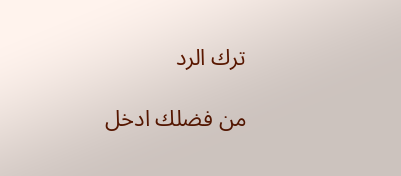ترك الرد

من فضلك ادخل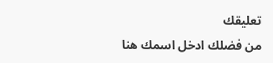تعليقك
من فضلك ادخل اسمك هنا